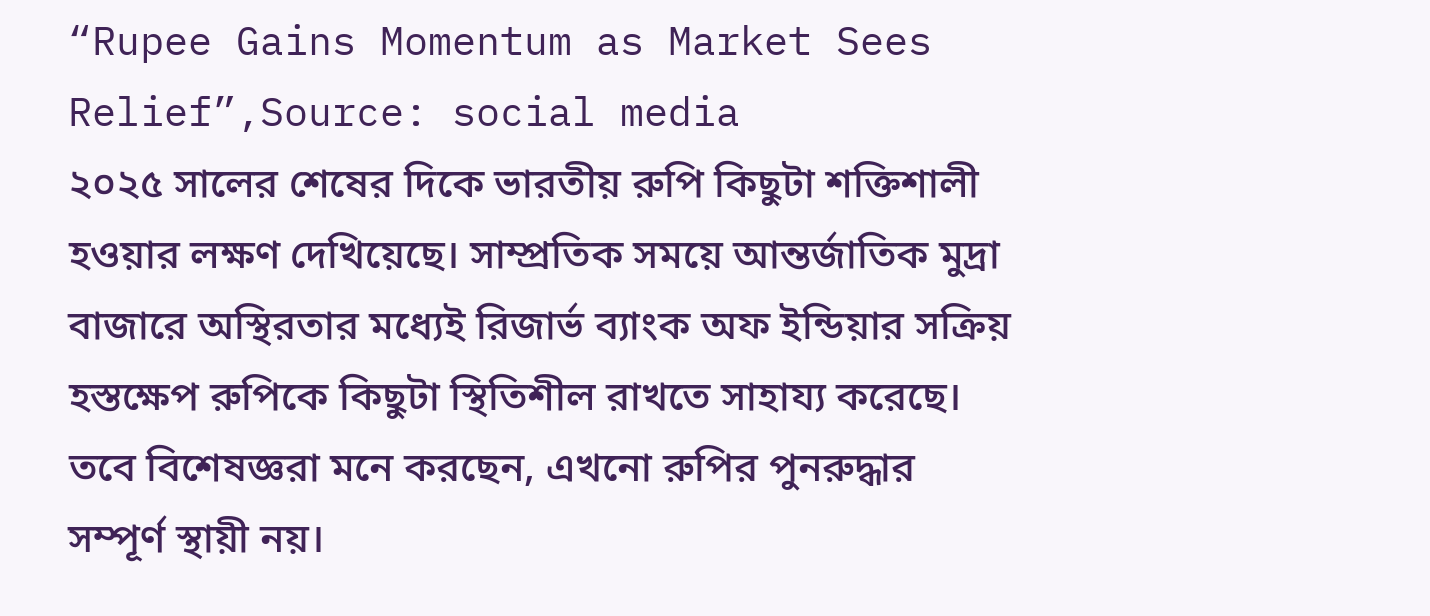“Rupee Gains Momentum as Market Sees Relief”,Source: social media
২০২৫ সালের শেষের দিকে ভারতীয় রুপি কিছুটা শক্তিশালী হওয়ার লক্ষণ দেখিয়েছে। সাম্প্রতিক সময়ে আন্তর্জাতিক মুদ্রা বাজারে অস্থিরতার মধ্যেই রিজার্ভ ব্যাংক অফ ইন্ডিয়ার সক্রিয় হস্তক্ষেপ রুপিকে কিছুটা স্থিতিশীল রাখতে সাহায্য করেছে। তবে বিশেষজ্ঞরা মনে করছেন, এখনো রুপির পুনরুদ্ধার সম্পূর্ণ স্থায়ী নয়।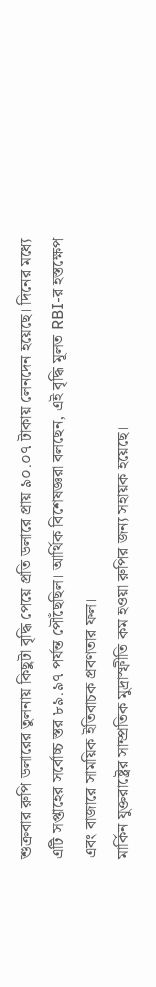শুক্রবার রুপি ডলারের তুলনায় কিছুটা বৃদ্ধি পেয়ে প্রতি ডলারে প্রায় ৯০.০৭ টাকায় লেনদেন হয়েছে। দিনের মধ্যে এটি সপ্তাহের সর্বোচ্চ স্তর ৮৯.৯৭ পর্যন্ত পৌঁছেছিল। আর্থিক বিশেষজ্ঞরা বলছেন, এই বৃদ্ধি মূলত RBI-র হস্তক্ষেপ এবং বাজারে সাময়িক ইতিবাচক প্রবণতার ফল।
মার্কিন যুক্তরাষ্ট্রের সাম্প্রতিক মুদ্রাস্ফীতি কম হওয়া রুপির জন্য সহায়ক হয়েছে।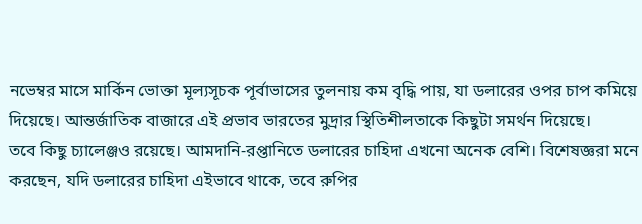নভেম্বর মাসে মার্কিন ভোক্তা মূল্যসূচক পূর্বাভাসের তুলনায় কম বৃদ্ধি পায়, যা ডলারের ওপর চাপ কমিয়ে দিয়েছে। আন্তর্জাতিক বাজারে এই প্রভাব ভারতের মুদ্রার স্থিতিশীলতাকে কিছুটা সমর্থন দিয়েছে।
তবে কিছু চ্যালেঞ্জও রয়েছে। আমদানি-রপ্তানিতে ডলারের চাহিদা এখনো অনেক বেশি। বিশেষজ্ঞরা মনে করছেন, যদি ডলারের চাহিদা এইভাবে থাকে, তবে রুপির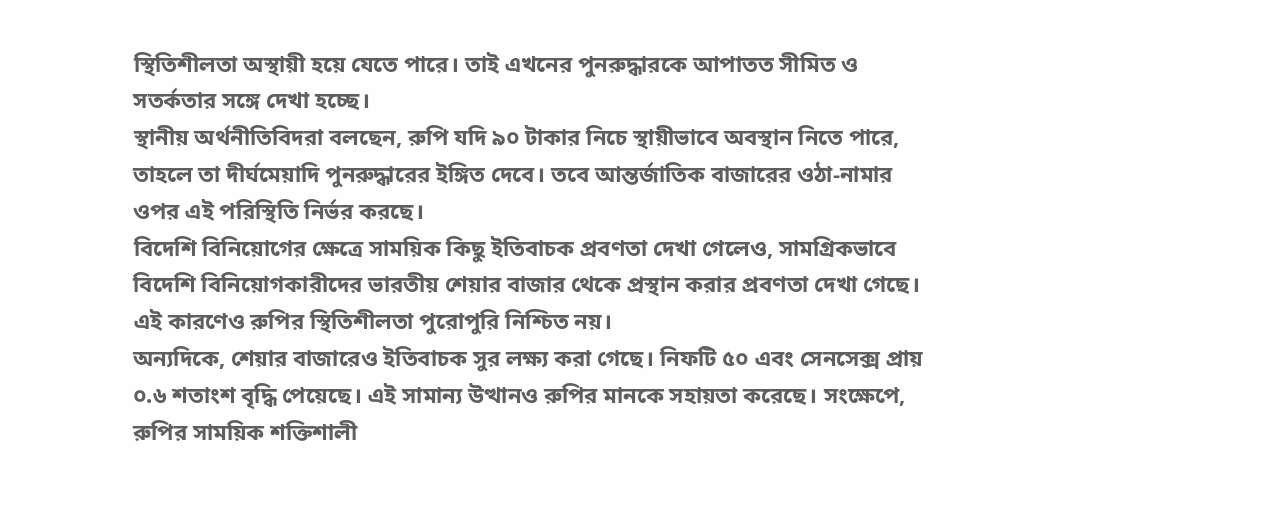স্থিতিশীলতা অস্থায়ী হয়ে যেতে পারে। তাই এখনের পুনরুদ্ধারকে আপাতত সীমিত ও সতর্কতার সঙ্গে দেখা হচ্ছে।
স্থানীয় অর্থনীতিবিদরা বলছেন, রুপি যদি ৯০ টাকার নিচে স্থায়ীভাবে অবস্থান নিতে পারে, তাহলে তা দীর্ঘমেয়াদি পুনরুদ্ধারের ইঙ্গিত দেবে। তবে আন্তর্জাতিক বাজারের ওঠা-নামার ওপর এই পরিস্থিতি নির্ভর করছে।
বিদেশি বিনিয়োগের ক্ষেত্রে সাময়িক কিছু ইতিবাচক প্রবণতা দেখা গেলেও, সামগ্রিকভাবে বিদেশি বিনিয়োগকারীদের ভারতীয় শেয়ার বাজার থেকে প্রস্থান করার প্রবণতা দেখা গেছে। এই কারণেও রুপির স্থিতিশীলতা পুরোপুরি নিশ্চিত নয়।
অন্যদিকে, শেয়ার বাজারেও ইতিবাচক সুর লক্ষ্য করা গেছে। নিফটি ৫০ এবং সেনসেক্স প্রায় ০.৬ শতাংশ বৃদ্ধি পেয়েছে। এই সামান্য উত্থানও রুপির মানকে সহায়তা করেছে। সংক্ষেপে, রুপির সাময়িক শক্তিশালী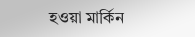হওয়া মার্কিন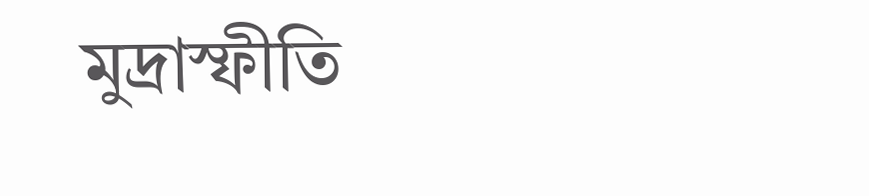মুদ্রাস্ফীতি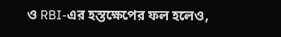ও RBI-এর হস্তক্ষেপের ফল হলেও,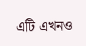এটি এখনও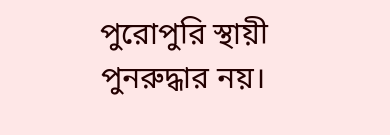পুরোপুরি স্থায়ী পুনরুদ্ধার নয়।